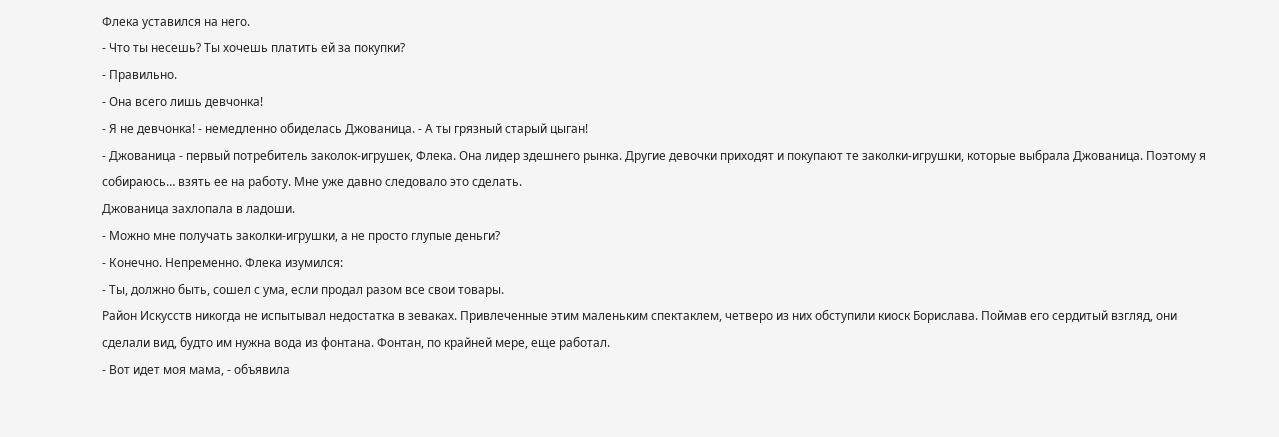Флека уставился на него.
- Что ты несешь? Ты хочешь платить ей за покупки?
- Правильно.
- Она всего лишь девчонка!
- Я не девчонка! - немедленно обиделась Джованица. - А ты грязный старый цыган!
- Джованица - первый потребитель заколок-игрушек, Флека. Она лидер здешнего рынка. Другие девочки приходят и покупают те заколки-игрушки, которые выбрала Джованица. Поэтому я собираюсь… взять ее на работу. Мне уже давно следовало это сделать.
Джованица захлопала в ладоши.
- Можно мне получать заколки-игрушки, а не просто глупые деньги?
- Конечно. Непременно. Флека изумился:
- Ты, должно быть, сошел с ума, если продал разом все свои товары.
Район Искусств никогда не испытывал недостатка в зеваках. Привлеченные этим маленьким спектаклем, четверо из них обступили киоск Борислава. Поймав его сердитый взгляд, они сделали вид, будто им нужна вода из фонтана. Фонтан, по крайней мере, еще работал.
- Вот идет моя мама, - объявила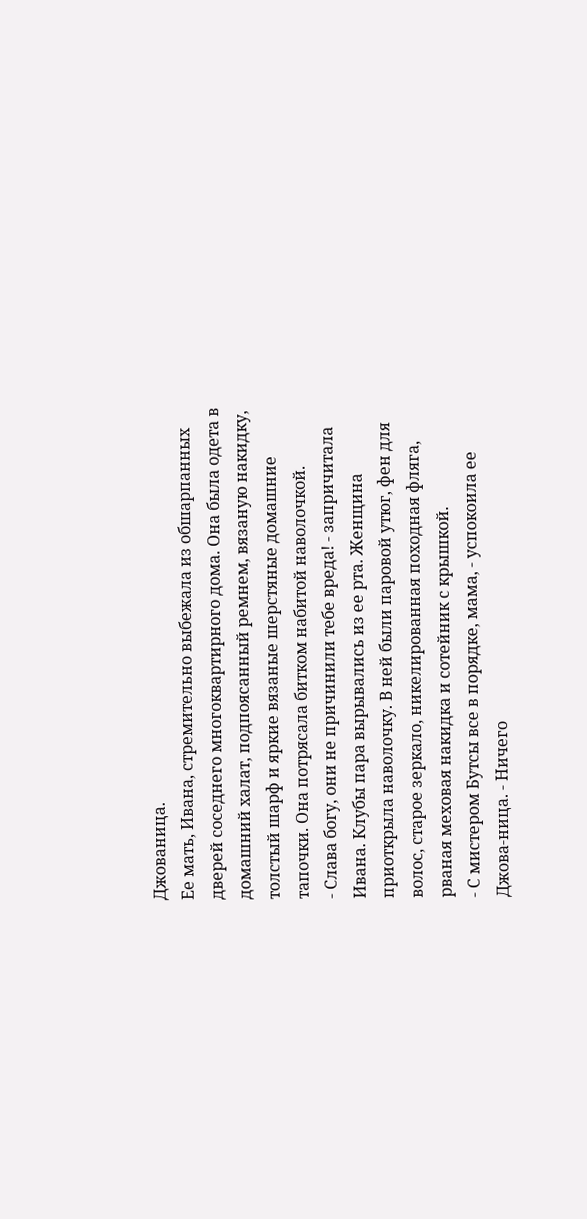Джованица.
Ее мать, Ивана, стремительно выбежала из обшарпанных дверей соседнего многоквартирного дома. Она была одета в домашний халат, подпоясанный ремнем, вязаную накидку, толстый шарф и яркие вязаные шерстяные домашние тапочки. Она потрясала битком набитой наволочкой.
- Слава богу, они не причинили тебе вреда! - запричитала Ивана. Клубы пара вырывались из ее рта. Женщина приоткрыла наволочку. В ней были паровой утюг, фен для волос, старое зеркало, никелированная походная фляга, рваная меховая накидка и сотейник с крышкой.
- С мистером Бутсы все в порядке, мама, - успокоила ее Джова-ница. - Ничего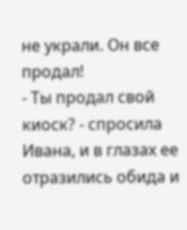не украли. Он все продал!
- Ты продал свой киоск? - спросила Ивана, и в глазах ее отразились обида и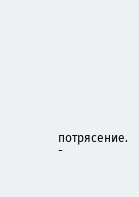потрясение. -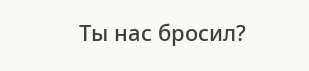Ты нас бросил?